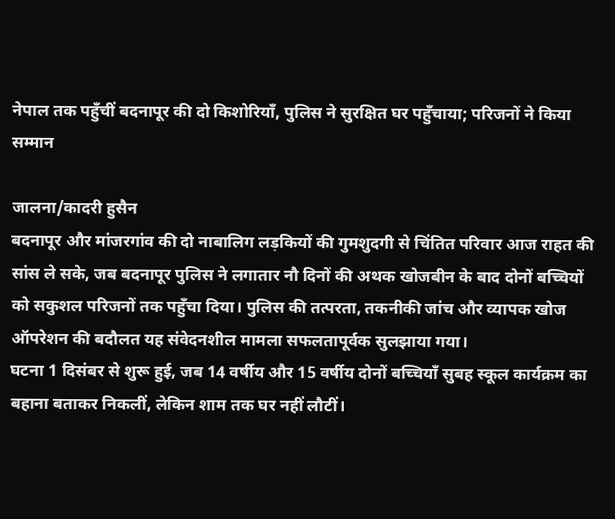नेपाल तक पहुँचीं बदनापूर की दो किशोरियाँ, पुलिस ने सुरक्षित घर पहुँचाया; परिजनों ने किया सम्मान

जालना/कादरी हुसैन
बदनापूर और मांजरगांव की दो नाबालिग लड़कियों की गुमशुदगी से चिंतित परिवार आज राहत की सांस ले सके, जब बदनापूर पुलिस ने लगातार नौ दिनों की अथक खोजबीन के बाद दोनों बच्चियों को सकुशल परिजनों तक पहुँचा दिया। पुलिस की तत्परता, तकनीकी जांच और व्यापक खोज ऑपरेशन की बदौलत यह संवेदनशील मामला सफलतापूर्वक सुलझाया गया।
घटना 1 दिसंबर से शुरू हुई, जब 14 वर्षीय और 15 वर्षीय दोनों बच्चियाँ सुबह स्कूल कार्यक्रम का बहाना बताकर निकलीं, लेकिन शाम तक घर नहीं लौटीं।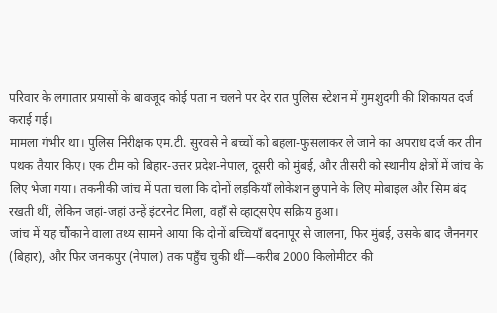परिवार के लगातार प्रयासों के बावजूद कोई पता न चलने पर देर रात पुलिस स्टेशन में गुमशुदगी की शिकायत दर्ज कराई गई।
मामला गंभीर था। पुलिस निरीक्षक एम.टी. सुरवसे ने बच्चों को बहला-फुसलाकर ले जाने का अपराध दर्ज कर तीन पथक तैयार किए। एक टीम को बिहार-उत्तर प्रदेश-नेपाल, दूसरी को मुंबई, और तीसरी को स्थानीय क्षेत्रों में जांच के लिए भेजा गया। तकनीकी जांच में पता चला कि दोनों लड़कियाँ लोकेशन छुपाने के लिए मोबाइल और सिम बंद रखती थीं, लेकिन जहां-जहां उन्हें इंटरनेट मिला, वहाँ से व्हाट्सऐप सक्रिय हुआ।
जांच में यह चौंकाने वाला तथ्य सामने आया कि दोनों बच्चियाँ बदनापूर से जालना, फिर मुंबई, उसके बाद जैननगर (बिहार), और फिर जनकपुर (नेपाल) तक पहुँच चुकी थीं—करीब 2000 किलोमीटर की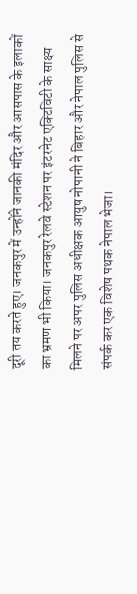दूरी तय करते हुए। जनकपुर में उन्होंने जानकी मंदिर और आसपास के इलाकों का भ्रमण भी किया। जनकपुर रेलवे स्टेशन पर इंटरनेट एक्टिविटी के साक्ष्य मिलने पर अपर पुलिस अधीक्षक आयुष नोपानी ने बिहार और नेपाल पुलिस से संपर्क कर एक विशेष पथक नेपाल भेजा।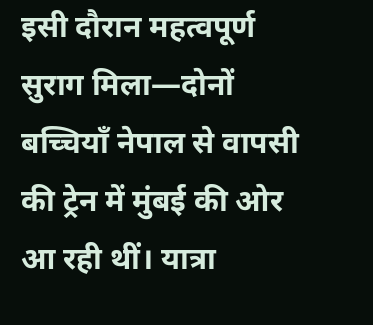इसी दौरान महत्वपूर्ण सुराग मिला—दोनों बच्चियाँ नेपाल से वापसी की ट्रेन में मुंबई की ओर आ रही थीं। यात्रा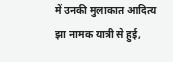में उनकी मुलाकात आदित्य झा नामक यात्री से हुई,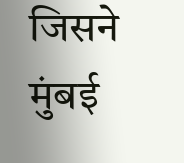जिसने मुंबई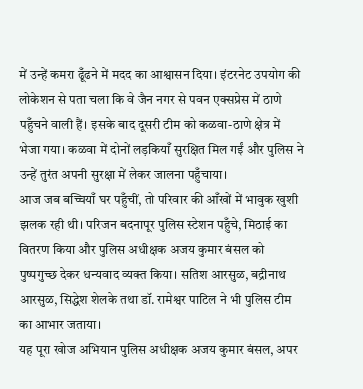में उन्हें कमरा ढूँढने में मदद का आश्वासन दिया। इंटरनेट उपयोग की लोकेशन से पता चला कि वे जैन नगर से पवन एक्सप्रेस में ठाणे पहुँचने वाली हैं। इसके बाद दूसरी टीम को कळवा-ठाणे क्षेत्र में भेजा गया। कळवा में दोनों लड़कियाँ सुरक्षित मिल गईं और पुलिस ने उन्हें तुरंत अपनी सुरक्षा में लेकर जालना पहुँचाया।
आज जब बच्चियाँ घर पहुँचीं, तो परिवार की आँखों में भावुक खुशी झलक रही थी। परिजन बदनापूर पुलिस स्टेशन पहुँचे, मिठाई का वितरण किया और पुलिस अधीक्षक अजय कुमार बंसल को पुष्पगुच्छ देकर धन्यवाद व्यक्त किया। सतिश आरसुळ, बद्रीनाथ आरसुळ, सिद्धेश शेलके तथा डॉ. रामेश्वर पाटिल ने भी पुलिस टीम का आभार जताया।
यह पूरा खोज अभियान पुलिस अधीक्षक अजय कुमार बंसल, अपर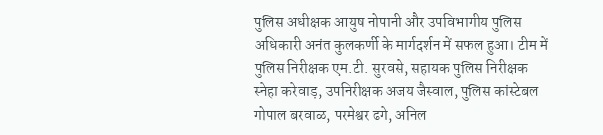पुलिस अधीक्षक आयुष नोपानी और उपविभागीय पुलिस अधिकारी अनंत कुलकर्णी के मार्गदर्शन में सफल हुआ। टीम में पुलिस निरीक्षक एम.टी. सुरवसे, सहायक पुलिस निरीक्षक स्नेहा करेवाड़, उपनिरीक्षक अजय जैस्वाल, पुलिस कांस्टेबल गोपाल बरवाळ, परमेश्वर ढगे, अनिल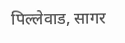पिल्लेवाड, सागर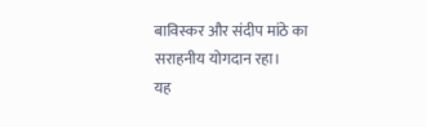बाविस्कर और संदीप मांठे का सराहनीय योगदान रहा।
यह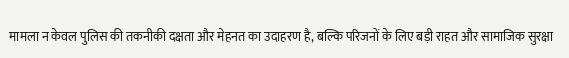मामला न केवल पुलिस की तकनीकी दक्षता और मेहनत का उदाहरण है, बल्कि परिजनों के लिए बड़ी राहत और सामाजिक सुरक्षा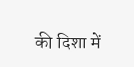की दिशा में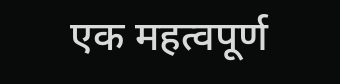एक महत्वपूर्ण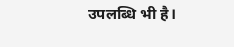उपलब्धि भी है।